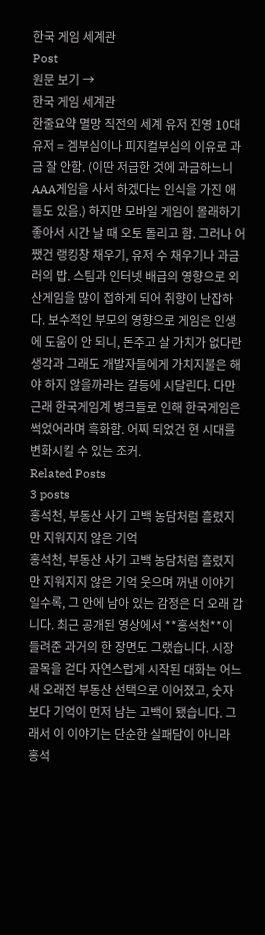한국 게임 세계관
Post
원문 보기 →
한국 게임 세계관
한줄요약 멸망 직전의 세계 유저 진영 10대 유저 = 겜부심이나 피지컬부심의 이유로 과금 잘 안함. (이딴 저급한 것에 과금하느니 AAA게임을 사서 하겠다는 인식을 가진 애들도 있음.) 하지만 모바일 게임이 몰래하기 좋아서 시간 날 때 오토 돌리고 함. 그러나 어쨌건 랭킹창 채우기, 유저 수 채우기나 과금러의 밥. 스팀과 인터넷 배급의 영향으로 외산게임을 많이 접하게 되어 취향이 난잡하다. 보수적인 부모의 영향으로 게임은 인생에 도움이 안 되니, 돈주고 살 가치가 없다란 생각과 그래도 개발자들에게 가치지불은 해야 하지 않을까라는 갈등에 시달린다. 다만 근래 한국게임계 병크들로 인해 한국게임은 썩었어라며 흑화함. 어찌 되었건 현 시대를 변화시킬 수 있는 조커.
Related Posts
3 posts
홍석천, 부동산 사기 고백 농담처럼 흘렸지만 지워지지 않은 기억
홍석천, 부동산 사기 고백 농담처럼 흘렸지만 지워지지 않은 기억 웃으며 꺼낸 이야기일수록, 그 안에 남아 있는 감정은 더 오래 갑니다. 최근 공개된 영상에서 **홍석천**이 들려준 과거의 한 장면도 그랬습니다. 시장 골목을 걷다 자연스럽게 시작된 대화는 어느새 오래전 부동산 선택으로 이어졌고, 숫자보다 기억이 먼저 남는 고백이 됐습니다. 그래서 이 이야기는 단순한 실패담이 아니라 홍석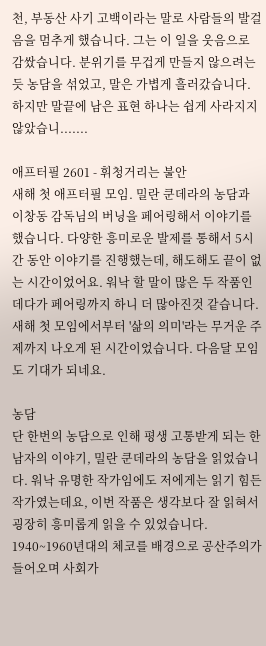천, 부동산 사기 고백이라는 말로 사람들의 발걸음을 멈추게 했습니다. 그는 이 일을 웃음으로 감쌌습니다. 분위기를 무겁게 만들지 않으려는 듯 농담을 섞었고, 말은 가볍게 흘러갔습니다. 하지만 말끝에 남은 표현 하나는 쉽게 사라지지 않았습니.......

애프터필 2601 - 휘청거리는 불안
새해 첫 애프터필 모임. 밀란 쿤데라의 농담과 이창동 감독님의 버닝을 페어링해서 이야기를 했습니다. 다양한 흥미로운 발제를 통해서 5시간 동안 이야기를 진행했는데, 해도해도 끝이 없는 시간이었어요. 워낙 할 말이 많은 두 작품인데다가 페어링까지 하니 더 많아진것 같습니다. 새해 첫 모임에서부터 '삶의 의미'라는 무거운 주제까지 나오게 된 시간이었습니다. 다음달 모임도 기대가 되네요.

농담
단 한번의 농담으로 인해 평생 고통받게 되는 한 남자의 이야기, 밀란 쿤데라의 농담을 읽었습니다. 워낙 유명한 작가임에도 저에게는 읽기 힘든 작가였는데요, 이번 작품은 생각보다 잘 읽혀서 굉장히 흥미롭게 읽을 수 있었습니다. 1940~1960년대의 체코를 배경으로 공산주의가 들어오며 사회가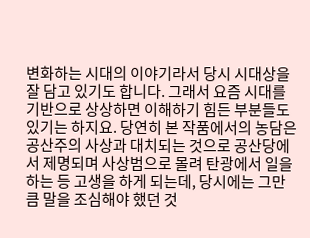변화하는 시대의 이야기라서 당시 시대상을 잘 담고 있기도 합니다. 그래서 요즘 시대를 기반으로 상상하면 이해하기 힘든 부분들도 있기는 하지요. 당연히 본 작품에서의 농담은 공산주의 사상과 대치되는 것으로 공산당에서 제명되며 사상범으로 몰려 탄광에서 일을 하는 등 고생을 하게 되는데, 당시에는 그만큼 말을 조심해야 했던 것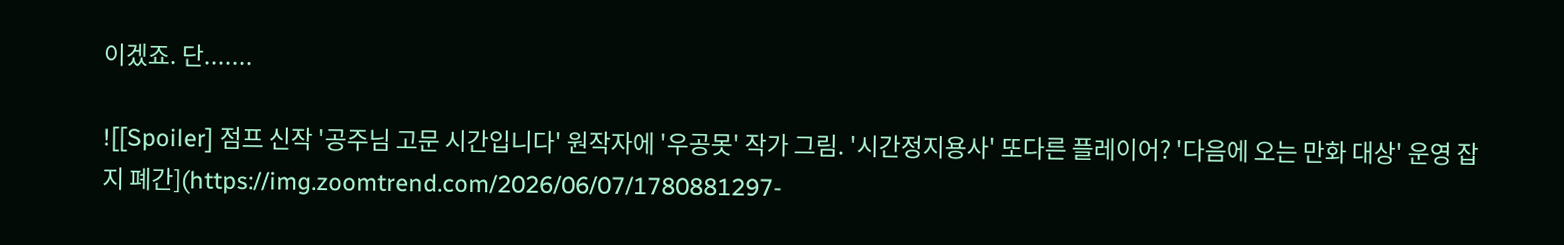이겠죠. 단.......

![[Spoiler] 점프 신작 '공주님 고문 시간입니다' 원작자에 '우공못' 작가 그림. '시간정지용사' 또다른 플레이어? '다음에 오는 만화 대상' 운영 잡지 폐간](https://img.zoomtrend.com/2026/06/07/1780881297-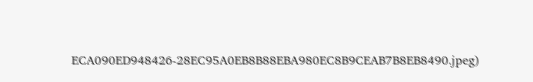ECA090ED948426-28EC95A0EB8B88EBA980EC8B9CEAB7B8EB8490.jpeg)